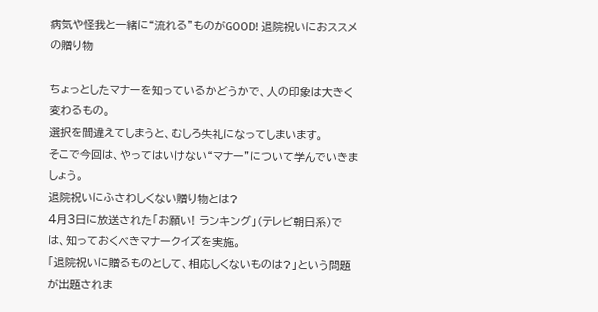病気や怪我と一緒に“流れる”ものがGOOD! 退院祝いにおススメの贈り物

ちょっとしたマナーを知っているかどうかで、人の印象は大きく変わるもの。
選択を間違えてしまうと、むしろ失礼になってしまいます。
そこで今回は、やってはいけない“マナー”について学んでいきましょう。
退院祝いにふさわしくない贈り物とは?
4月3日に放送された「お願い! ランキング」(テレビ朝日系)では、知っておくべきマナークイズを実施。
「退院祝いに贈るものとして、相応しくないものは?」という問題が出題されま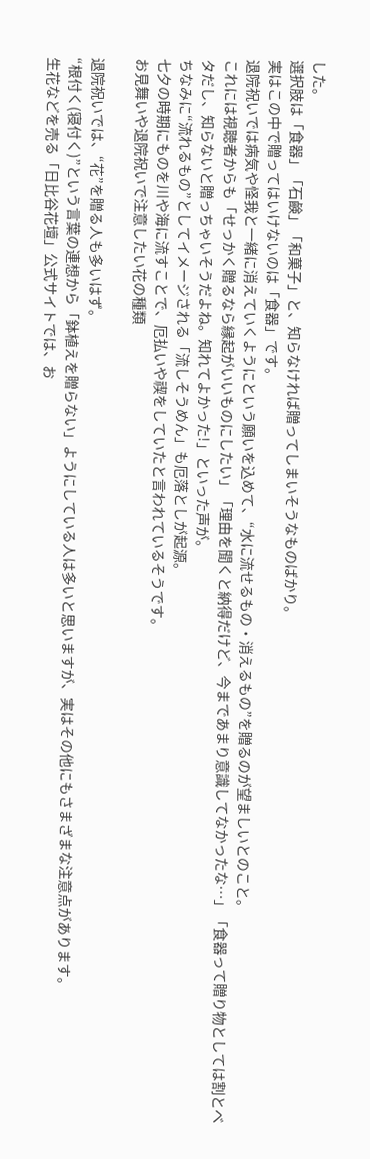した。
選択肢は「食器」「石鹸」「和菓子」と、知らなければ贈ってしまいそうなものばかり。
実はこの中で贈ってはいけないのは「食器」です。
退院祝いでは病気や怪我と一緒に消えていくようにという願いを込めて、“水に流せるもの・消えるもの”を贈るのが望ましいとのこと。
これには視聴者からも「せっかく贈るなら縁起がいいものにしたい」「理由を聞くと納得だけど、今まであまり意識してなかったな…」「食器って贈り物としては割とベタだし、知らないと贈っちゃいそうだよね。知れてよかった!」といった声が。
ちなみに“流れるもの”としてイメージされる「流しそうめん」も厄落としが起源。
七夕の時期にものを川や海に流すことで、厄払いや禊をしていたと言われているそうです。
お見舞いや退院祝いで注意したい花の種類

退院祝いでは、“花”を贈る人も多いはず。
“根付く(寝付く)”という言葉の連想から「鉢植えを贈らない」ようにしている人は多いと思いますが、実はその他にもさまざまな注意点があります。
生花などを売る「日比谷花壇」公式サイトでは、お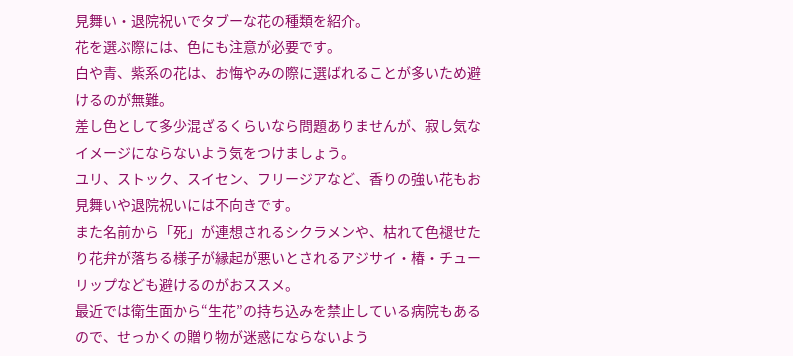見舞い・退院祝いでタブーな花の種類を紹介。
花を選ぶ際には、色にも注意が必要です。
白や青、紫系の花は、お悔やみの際に選ばれることが多いため避けるのが無難。
差し色として多少混ざるくらいなら問題ありませんが、寂し気なイメージにならないよう気をつけましょう。
ユリ、ストック、スイセン、フリージアなど、香りの強い花もお見舞いや退院祝いには不向きです。
また名前から「死」が連想されるシクラメンや、枯れて色褪せたり花弁が落ちる様子が縁起が悪いとされるアジサイ・椿・チューリップなども避けるのがおススメ。
最近では衛生面から“生花”の持ち込みを禁止している病院もあるので、せっかくの贈り物が迷惑にならないよう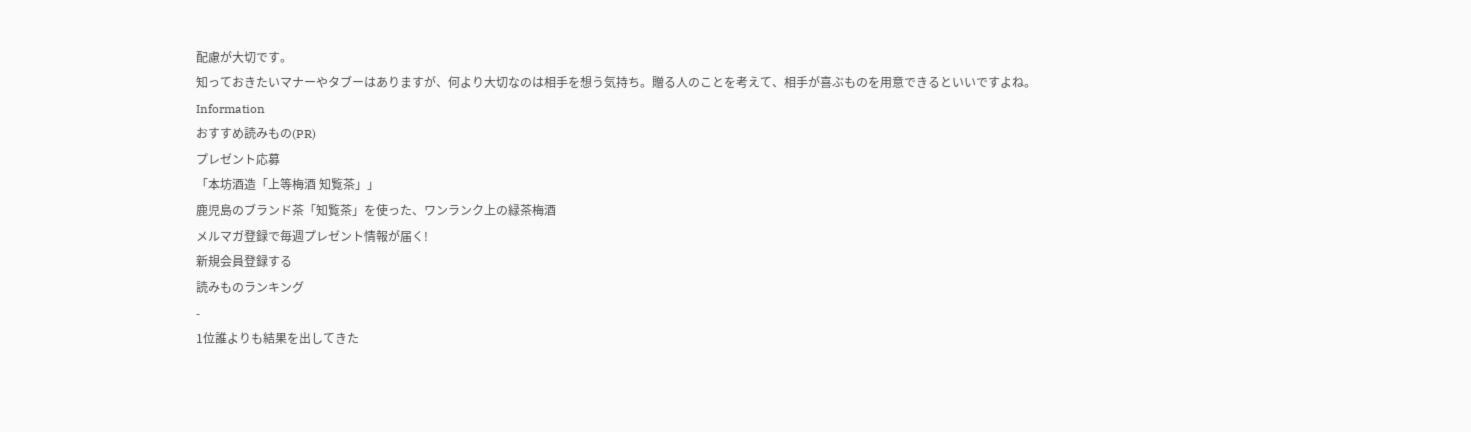配慮が大切です。
知っておきたいマナーやタブーはありますが、何より大切なのは相手を想う気持ち。贈る人のことを考えて、相手が喜ぶものを用意できるといいですよね。
Information
おすすめ読みもの(PR)
プレゼント応募
「本坊酒造「上等梅酒 知覧茶」」
鹿児島のブランド茶「知覧茶」を使った、ワンランク上の緑茶梅酒
メルマガ登録で毎週プレゼント情報が届く!
新規会員登録する
読みものランキング
-
1位誰よりも結果を出してきた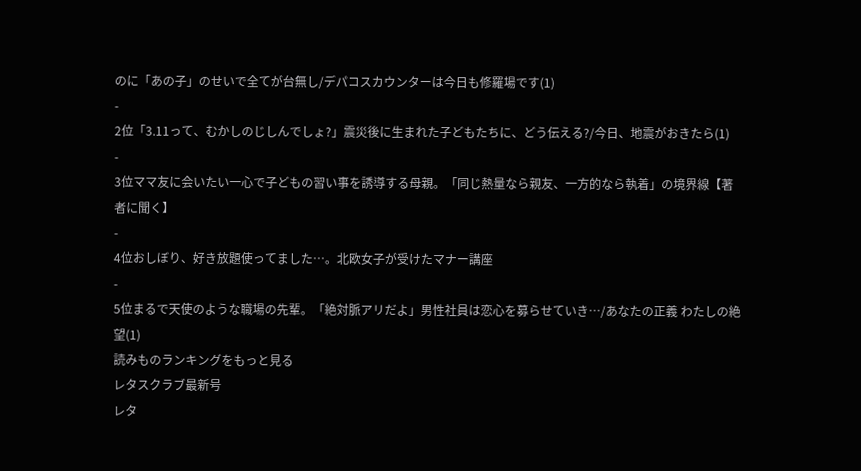のに「あの子」のせいで全てが台無し/デパコスカウンターは今日も修羅場です(1)
-
2位「3.11って、むかしのじしんでしょ?」震災後に生まれた子どもたちに、どう伝える?/今日、地震がおきたら(1)
-
3位ママ友に会いたい一心で子どもの習い事を誘導する母親。「同じ熱量なら親友、一方的なら執着」の境界線【著者に聞く】
-
4位おしぼり、好き放題使ってました…。北欧女子が受けたマナー講座
-
5位まるで天使のような職場の先輩。「絶対脈アリだよ」男性社員は恋心を募らせていき…/あなたの正義 わたしの絶望(1)
読みものランキングをもっと見る
レタスクラブ最新号
レタ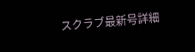スクラブ最新号詳細